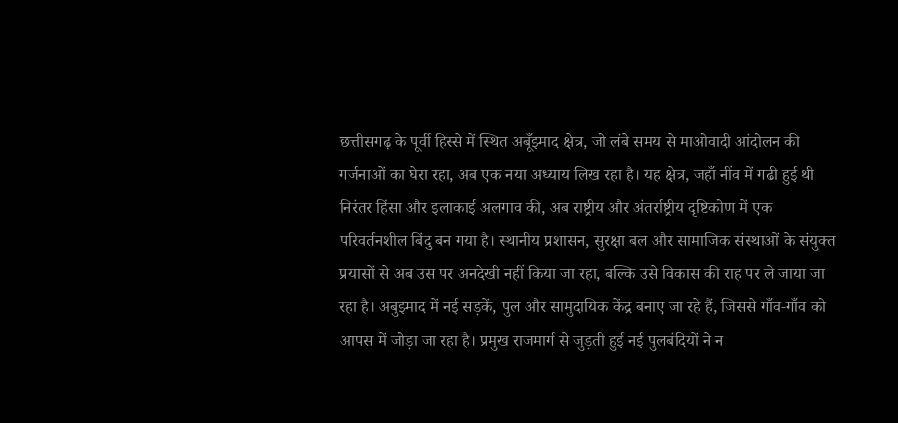छत्तीसगढ़ के पूर्वी हिस्से में स्थित अबूँझ्माद क्षेत्र, जो लंबे समय से माओवादी आंदोलन की गर्जनाओं का घेरा रहा, अब एक नया अध्याय लिख रहा है। यह क्षेत्र, जहाँ नींव में गढी हुई थी निरंतर हिंसा और इलाकाई अलगाव की, अब राष्ट्रीय और अंतर्राष्ट्रीय दृष्टिकोण में एक परिवर्तनशील बिंदु बन गया है। स्थानीय प्रशासन, सुरक्षा बल और सामाजिक संस्थाओं के संयुक्त प्रयासों से अब उस पर अनदेखी नहीं किया जा रहा, बल्कि उसे विकास की राह पर ले जाया जा रहा है। अबुझ्माद में नई सड़कें, पुल और सामुदायिक केंद्र बनाए जा रहे हैं, जिससे गाँव‑गाँव को आपस में जोड़ा जा रहा है। प्रमुख राजमार्ग से जुड़ती हुई नई पुलबंदियों ने न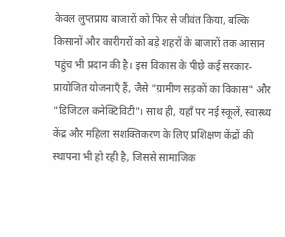केवल लुप्तप्राय बाजारों को फिर से जीवंत किया, बल्कि किसानों और कारीगरों को बड़े शहरों के बाजारों तक आसान पहुंच भी प्रदान की है। इस विकास के पीछे कई सरकार-प्रायोजित योजनाएँ हैं, जैसे "ग्रामीण सड़कों का विकास" और "डिजिटल कनेक्टिविटी"। साथ ही, यहाँ पर नई स्कूलें, स्वास्थ्य केंद्र और महिला सशक्तिकरण के लिए प्रशिक्षण केंद्रों की स्थापना भी हो रही है, जिससे सामाजिक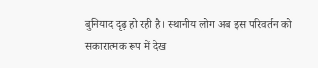बुनियाद दृढ़ हो रही है। स्थानीय लोग अब इस परिवर्तन को सकारात्मक रूप में देख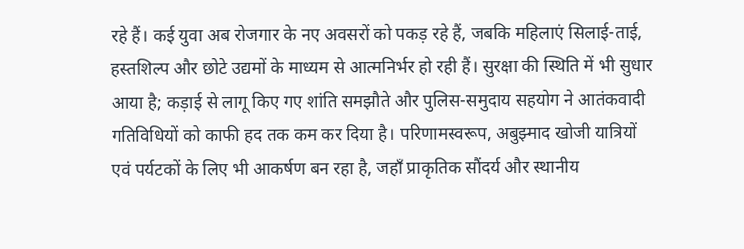रहे हैं। कई युवा अब रोजगार के नए अवसरों को पकड़ रहे हैं, जबकि महिलाएं सिलाई-ताई, हस्तशिल्प और छोटे उद्यमों के माध्यम से आत्मनिर्भर हो रही हैं। सुरक्षा की स्थिति में भी सुधार आया है; कड़ाई से लागू किए गए शांति समझौते और पुलिस-समुदाय सहयोग ने आतंकवादी गतिविधियों को काफी हद तक कम कर दिया है। परिणामस्वरूप, अबुझ्माद खोजी यात्रियों एवं पर्यटकों के लिए भी आकर्षण बन रहा है, जहाँ प्राकृतिक सौंदर्य और स्थानीय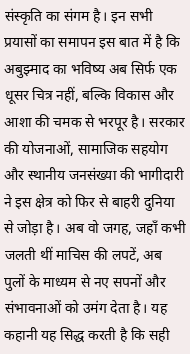संस्कृति का संगम है। इन सभी प्रयासों का समापन इस बात में है कि अबुझ्माद का भविष्य अब सिर्फ एक धूसर चित्र नहीं, बल्कि विकास और आशा की चमक से भरपूर है। सरकार की योजनाओं, सामाजिक सहयोग और स्थानीय जनसंख्या की भागीदारी ने इस क्षेत्र को फिर से बाहरी दुनिया से जोड़ा है। अब वो जगह, जहाँ कभी जलती थीं माचिस की लपटें, अब पुलों के माध्यम से नए सपनों और संभावनाओं को उमंग देता है। यह कहानी यह सिद्ध करती है कि सही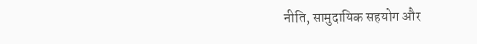नीति, सामुदायिक सहयोग और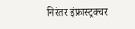निरंतर इंफ्रास्ट्रक्चर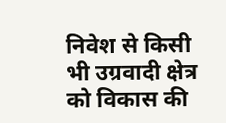निवेश से किसी भी उग्रवादी क्षेत्र को विकास की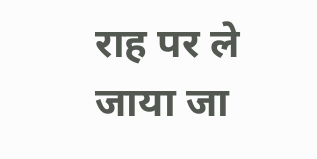राह पर ले जाया जा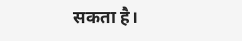सकता है।